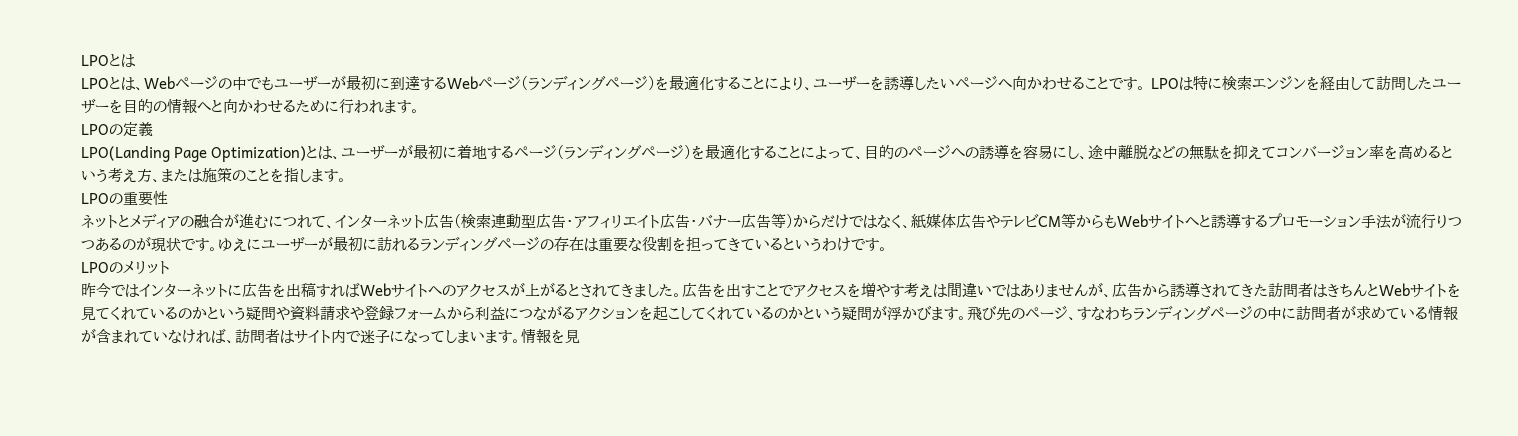LPOとは
LPOとは、Webページの中でもユーザーが最初に到達するWebページ(ランディングページ)を最適化することにより、ユーザーを誘導したいページへ向かわせることです。 LPOは特に検索エンジンを経由して訪問したユーザーを目的の情報へと向かわせるために行われます。
LPOの定義
LPO(Landing Page Optimization)とは、ユーザーが最初に着地するページ(ランディングページ)を最適化することによって、目的のページへの誘導を容易にし、途中離脱などの無駄を抑えてコンバージョン率を高めるという考え方、または施策のことを指します。
LPOの重要性
ネットとメディアの融合が進むにつれて、インターネット広告(検索連動型広告・アフィリエイト広告・バナー広告等)からだけではなく、紙媒体広告やテレビCM等からもWebサイトへと誘導するプロモーション手法が流行りつつあるのが現状です。ゆえにユーザーが最初に訪れるランディングページの存在は重要な役割を担ってきているというわけです。
LPOのメリット
昨今ではインターネットに広告を出稿すればWebサイトへのアクセスが上がるとされてきました。広告を出すことでアクセスを増やす考えは間違いではありませんが、広告から誘導されてきた訪問者はきちんとWebサイトを見てくれているのかという疑問や資料請求や登録フォームから利益につながるアクションを起こしてくれているのかという疑問が浮かびます。飛び先のページ、すなわちランディングページの中に訪問者が求めている情報が含まれていなければ、訪問者はサイト内で迷子になってしまいます。情報を見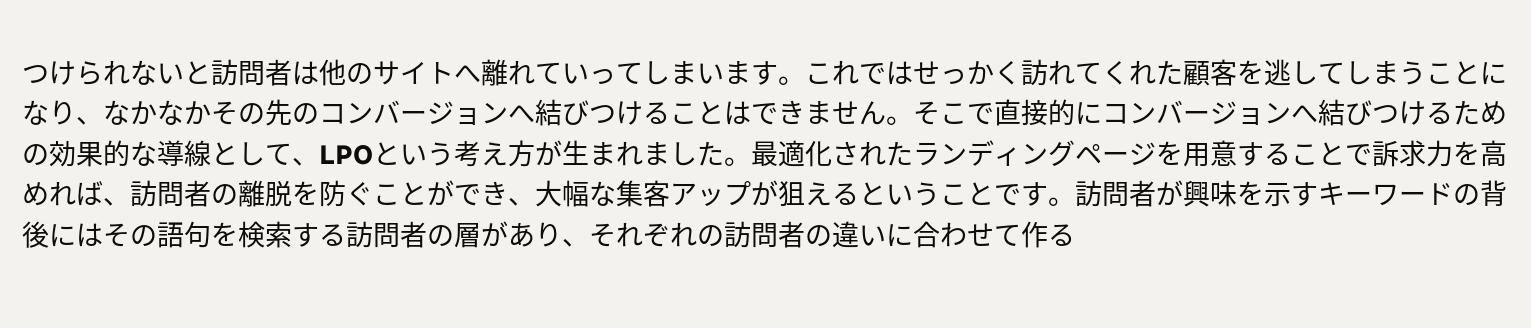つけられないと訪問者は他のサイトへ離れていってしまいます。これではせっかく訪れてくれた顧客を逃してしまうことになり、なかなかその先のコンバージョンへ結びつけることはできません。そこで直接的にコンバージョンへ結びつけるための効果的な導線として、LPOという考え方が生まれました。最適化されたランディングページを用意することで訴求力を高めれば、訪問者の離脱を防ぐことができ、大幅な集客アップが狙えるということです。訪問者が興味を示すキーワードの背後にはその語句を検索する訪問者の層があり、それぞれの訪問者の違いに合わせて作る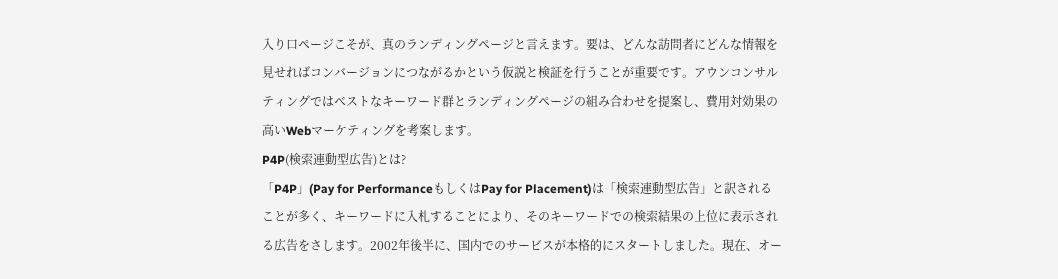入り口ページこそが、真のランディングページと言えます。要は、どんな訪問者にどんな情報を見せればコンバージョンにつながるかという仮説と検証を行うことが重要です。アウンコンサルティングではベストなキーワード群とランディングページの組み合わせを提案し、費用対効果の高いWebマーケティングを考案します。
P4P(検索連動型広告)とは?
「P4P」(Pay for PerformanceもしくはPay for Placement)は「検索連動型広告」と訳されることが多く、キーワードに入札することにより、そのキーワードでの検索結果の上位に表示される広告をさします。2002年後半に、国内でのサービスが本格的にスタートしました。現在、オー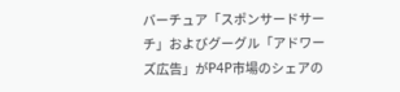バーチュア「スポンサードサーチ」およびグーグル「アドワーズ広告」がP4P市場のシェアの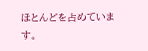ほとんどを占めています。